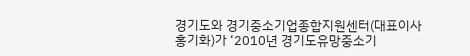경기도와 경기중소기업종합지원센터(대표이사 홍기화)가 ‘2010년 경기도유망중소기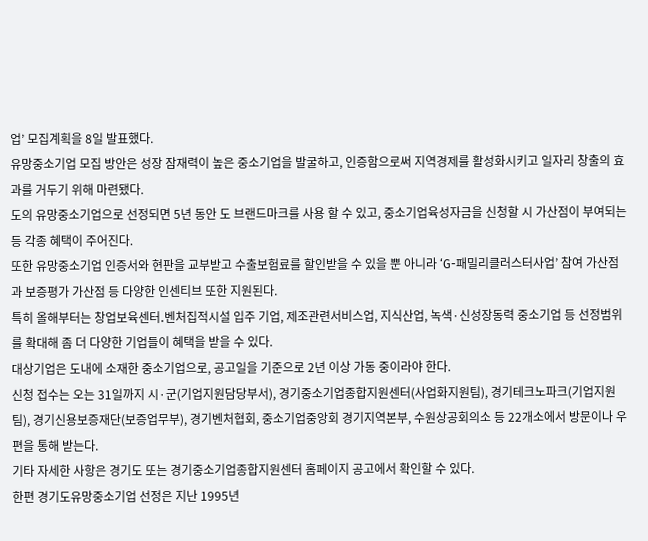업’ 모집계획을 8일 발표했다.
유망중소기업 모집 방안은 성장 잠재력이 높은 중소기업을 발굴하고, 인증함으로써 지역경제를 활성화시키고 일자리 창출의 효과를 거두기 위해 마련됐다.
도의 유망중소기업으로 선정되면 5년 동안 도 브랜드마크를 사용 할 수 있고, 중소기업육성자금을 신청할 시 가산점이 부여되는 등 각종 혜택이 주어진다.
또한 유망중소기업 인증서와 현판을 교부받고 수출보험료를 할인받을 수 있을 뿐 아니라 ‘G-패밀리클러스터사업’ 참여 가산점과 보증평가 가산점 등 다양한 인센티브 또한 지원된다.
특히 올해부터는 창업보육센터․벤처집적시설 입주 기업, 제조관련서비스업, 지식산업, 녹색·신성장동력 중소기업 등 선정범위를 확대해 좀 더 다양한 기업들이 혜택을 받을 수 있다.
대상기업은 도내에 소재한 중소기업으로, 공고일을 기준으로 2년 이상 가동 중이라야 한다.
신청 접수는 오는 31일까지 시·군(기업지원담당부서), 경기중소기업종합지원센터(사업화지원팀), 경기테크노파크(기업지원팀), 경기신용보증재단(보증업무부), 경기벤처협회, 중소기업중앙회 경기지역본부, 수원상공회의소 등 22개소에서 방문이나 우편을 통해 받는다.
기타 자세한 사항은 경기도 또는 경기중소기업종합지원센터 홈페이지 공고에서 확인할 수 있다.
한편 경기도유망중소기업 선정은 지난 1995년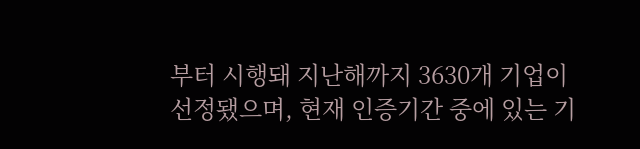부터 시행돼 지난해까지 3630개 기업이 선정됐으며, 현재 인증기간 중에 있는 기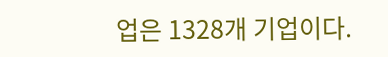업은 1328개 기업이다.